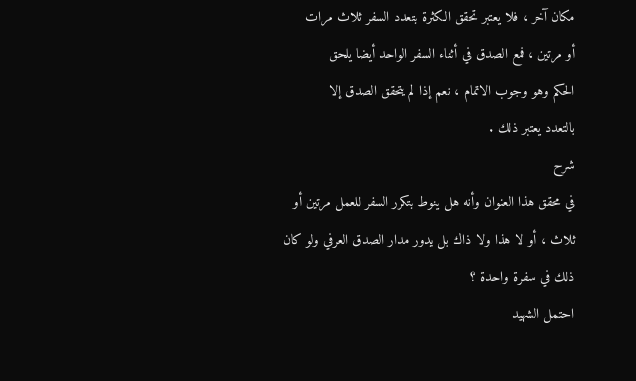مكان آخر ، فلا يعتبر تحقق الكثرة بتعدد السفر ثلاث مرات
أو مرتين ، فمع الصدق في أثناء السفر الواحد أيضا يلحق
الحكم وهو وجوب الاتمام ، نعم إذا لم يتحقق الصدق إلا
بالتعدد يعتبر ذلك .
شرح
في محقق هذا العنوان وأنه هل ينوط بتكرر السفر للعمل مرتين أو
ثلاث ، أو لا هذا ولا ذاك بل يدور مدار الصدق العرفي ولو كان
ذلك في سفرة واحدة ؟
احتمل الشهيد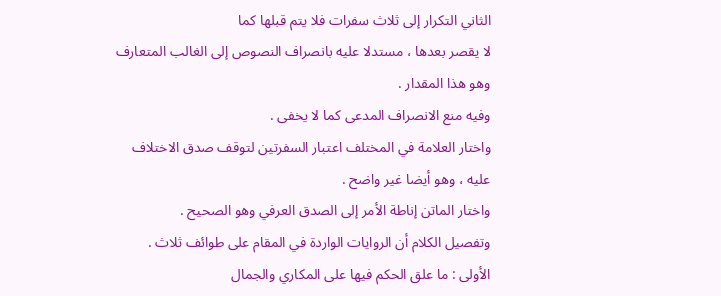الثاني التكرار إلى ثلاث سفرات فلا يتم قبلها كما
لا يقصر بعدها ، مستدلا عليه بانصراف النصوص إلى الغالب المتعارف
وهو هذا المقدار .
وفيه منع الانصراف المدعى كما لا يخفى .
واختار العلامة في المختلف اعتبار السفرتين لتوقف صدق الاختلاف
عليه ، وهو أيضا غير واضح .
واختار الماتن إناطة الأمر إلى الصدق العرفي وهو الصحيح .
وتفصيل الكلام أن الروايات الواردة في المقام على طوائف ثلاث .
الأولى : ما علق الحكم فيها على المكاري والجمال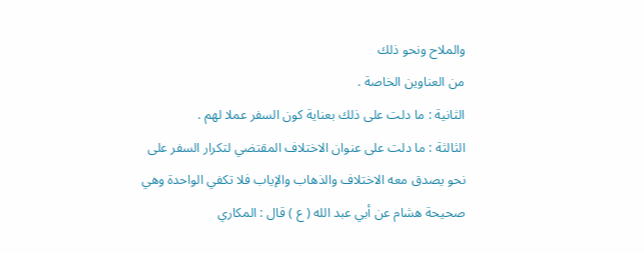والملاح ونحو ذلك
من العناوين الخاصة .
الثانية : ما دلت على ذلك بعناية كون السفر عملا لهم .
الثالثة : ما دلت على عنوان الاختلاف المقتضي لتكرار السفر على
نحو يصدق معه الاختلاف والذهاب والإياب فلا تكفي الواحدة وهي
صحيحة هشام عن أبي عبد الله ( ع ) قال : المكاري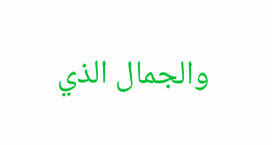والجمال الذي